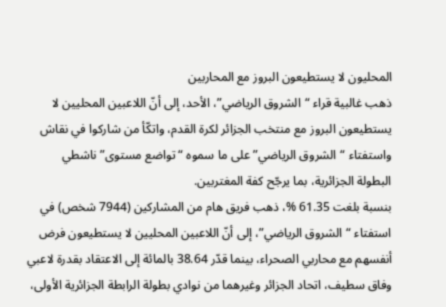المحليون لا يستطيعون البروز مع المحاربين
ذهب غالبية قراء “الشروق الرياضي”، الأحد، إلى أنّ اللاعبين المحليين لا يستطيعون البروز مع منتخب الجزائر لكرة القدم، واتكّأ من شاركوا في نقاش واستفتاء “الشروق الرياضي” على ما سموه “تواضع مستوى” ناشطي البطولة الجزائرية، بما يرجّح كفة المغتربين.
بنسبة بلغت 61.35 %، ذهب فريق هام من المشاركين (7944 شخص) في استفتاء “الشروق الرياضي”، إلى أنّ اللاعبين المحليين لا يستطيعون فرض أنفسهم مع محاربي الصحراء، بينما قدّر 38.64 بالمائة إلى الاعتقاد بقدرة لاعبي وفاق سطيف، اتحاد الجزائر وغيرهما من نوادي بطولة الرابطة الجزائرية الأولى،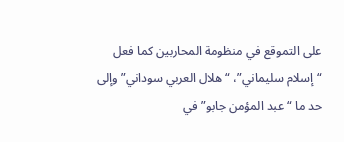على التموقع في منظومة المحاربين كما فعل “إسلام سليماني”، “هلال العربي سوداني” وإلى حد ما “عبد المؤمن جابو” في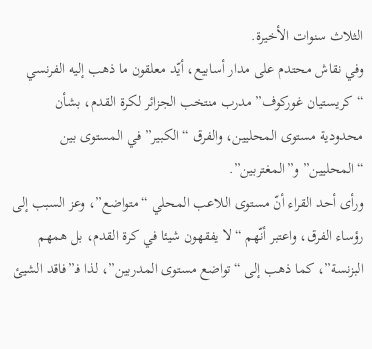الثلاث سنوات الأخيرة.
وفي نقاش محتدم على مدار أسابيع، أيّد معلقون ما ذهب إليه الفرنسي “كريستيان غوركوف” مدرب منتخب الجزائر لكرة القدم، بشأن محدودية مستوى المحليين، والفرق “الكبير” في المستوى بين “المحليين” و”المغتربين”.
ورأى أحد القراء أنّ مستوى اللاعب المحلي “متواضع”، وعز السبب إلى رؤساء الفرق، واعتبر أنّهم “لا يفقهون شيئا في كرة القدم، بل همهم البزنسة”، كما ذهب إلى “تواضع مستوى المدربين”، لذا فـ”فاقد الشيئ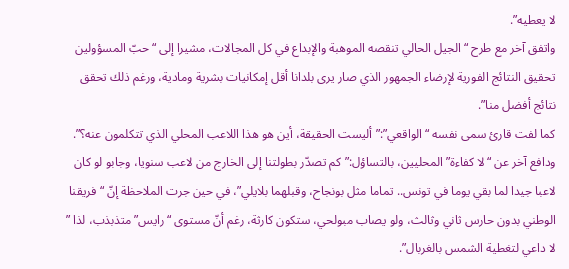لا يعطيه”.
واتفق آخر مع طرح “الجيل الحالي تنقصه الموهبة والإبداع في كل المجالات، مشيرا إلى “حبّ المسؤولين تحقيق النتائج الفورية لإرضاء الجمهور الذي صار يرى بلدانا أقل إمكانيات بشرية ومادية، ورغم ذلك تحقق نتائج أفضل منا”.
كما لفت قارئ سمى نفسه “الواقعي”:”أليست الحقيقة، أين هو هذا اللاعب المحلي الذي تتكلمون عنه؟”.
ودافع آخر عن “لا كفاءة” المحليين، بالتساؤل:”كم تصدّر بطولتنا إلى الخارج من لاعب سنويا، وجابو لو كان لاعبا جيدا لما بقي يوما في تونس.. تماما مثل بونجاح، وقبلهما بلايلي”، في حين جرت الملاحظة إنّ “فريقنا الوطني بدون حارس ثاني وثالث، ولو يصاب مبولحي، ستكون كارثة، رغم أنّ مستوى “رايس” متذبذب، لذا ” لا داعي لتغطية الشمس بالغربال”.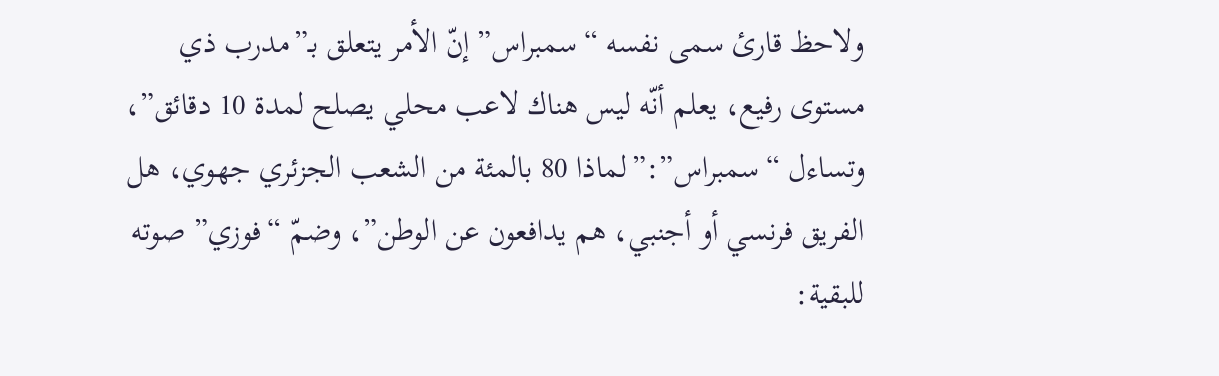ولاحظ قارئ سمى نفسه “سمبراس” إنّ الأمر يتعلق بـ”مدرب ذي مستوى رفيع، يعلم أنّه ليس هناك لاعب محلي يصلح لمدة 10 دقائق”، وتساءل “سمبراس”:”لماذا 80 بالمئة من الشعب الجزئري جهوي، هل الفريق فرنسي أو أجنبي، هم يدافعون عن الوطن”، وضمّ “فوزي” صوته للبقية: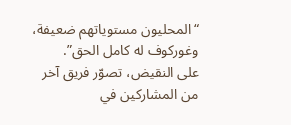“المحليون مستوياتهم ضعيفة، وغوركوف له كامل الحق”.
على النقيض، تصوّر فريق آخر من المشاركين في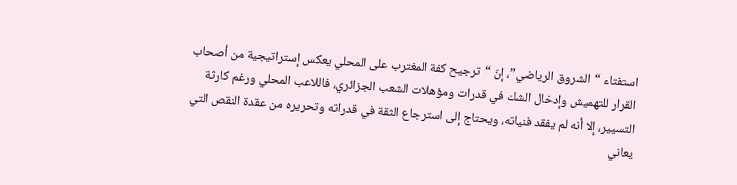استفتاء “الشروق الرياضي”، إنّ “ترجيح كفة المغترب على المحلي يعكس إستراتيجية من أصحاب القرار للتهميش وإدخال الشك في قدرات ومؤهلات الشعب الجزائري، فاللاعب المحلي ورغم كارثة التسيير، إلا أنه لم يفقد فنياته، ويحتاج إلى استرجاع الثقة في قدراته وتحريره من عقدة النقص التي يعاني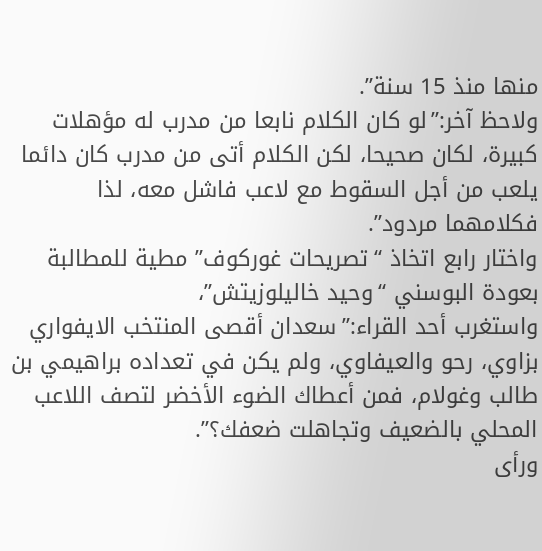منها منذ 15 سنة”.
ولاحظ آخر:”لو كان الكلام نابعا من مدرب له مؤهلات كبيرة، لكان صحيحا، لكن الكلام أتى من مدرب كان دائما يلعب من أجل السقوط مع لاعب فاشل معه، لذا فكلامهما مردود”.
واختار رابع اتخاذ “تصريحات غوركوف” مطية للمطالبة بعودة البوسني “وحيد خاليلوزيتش”،
واستغرب أحد القراء:”سعدان أقصى المنتخب الايفواري بزاوي، رحو والعيفاوي، ولم يكن في تعداده براهيمي بن طالب وغولام، فمن أعطاك الضوء الأخضر لتصف اللاعب المحلي بالضعيف وتجاهلت ضعفك؟”.
ورأى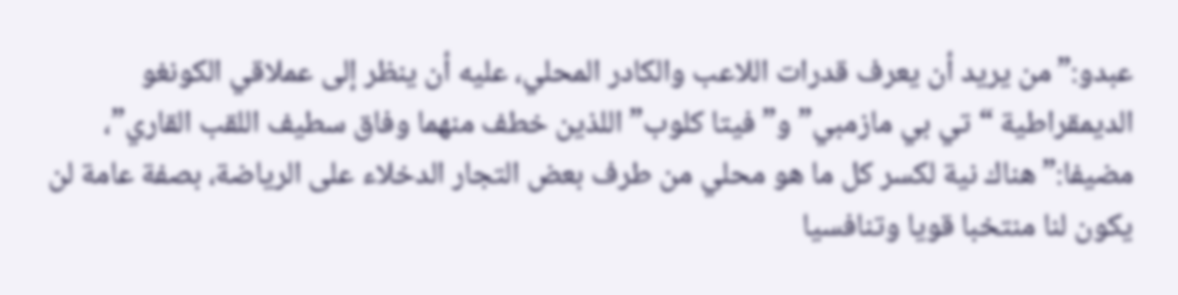عبدو:”من يريد أن يعرف قدرات اللاعب والكادر المحلي، عليه أن ينظر إلى عملاقي الكونغو الديمقراطية “تي بي مازمبي” و”فيتا كلوب” اللذين خطف منهما وفاق سطيف اللقب القاري”، مضيفا:”هناك نية لكسر كل ما هو محلي من طرف بعض التجار الدخلاء على الرياضة، بصفة عامة لن يكون لنا منتخبا قويا وتنافسيا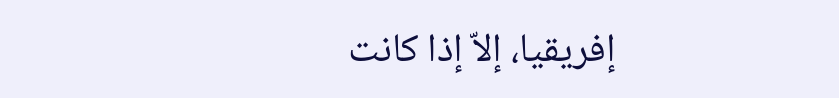إفريقيا، إلاّ إذا كانت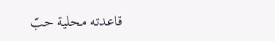قاعدته محلية حبّ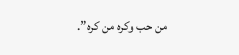من حب وكره من كره”.